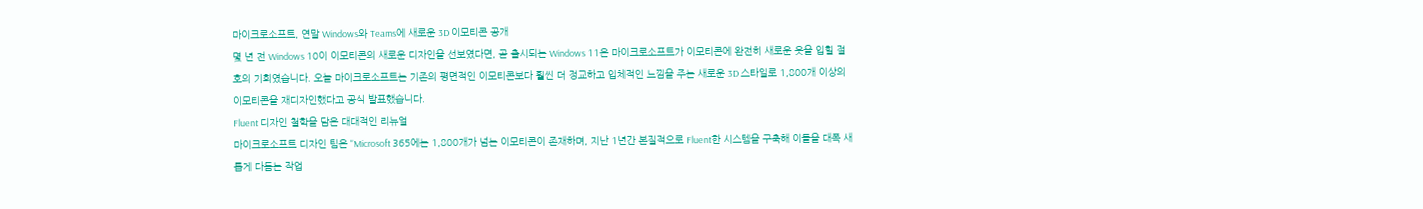마이크로소프트, 연말 Windows와 Teams에 새로운 3D 이모티콘 공개
몇 년 전 Windows 10이 이모티콘의 새로운 디자인을 선보였다면, 곧 출시되는 Windows 11은 마이크로소프트가 이모티콘에 완전히 새로운 옷을 입힐 절호의 기회였습니다. 오늘 마이크로소프트는 기존의 평면적인 이모티콘보다 훨씬 더 정교하고 입체적인 느낌을 주는 새로운 3D 스타일로 1,800개 이상의 이모티콘을 재디자인했다고 공식 발표했습니다.
Fluent 디자인 철학을 담은 대대적인 리뉴얼
마이크로소프트 디자인 팀은 "Microsoft 365에는 1,800개가 넘는 이모티콘이 존재하며, 지난 1년간 본질적으로 Fluent한 시스템을 구축해 이들을 대폭 새롭게 다듬는 작업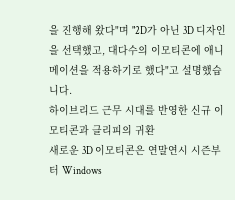을 진행해 왔다"며 "2D가 아닌 3D 디자인을 선택했고, 대다수의 이모티콘에 애니메이션을 적용하기로 했다"고 설명했습니다.
하이브리드 근무 시대를 반영한 신규 이모티콘과 클리피의 귀환
새로운 3D 이모티콘은 연말연시 시즌부터 Windows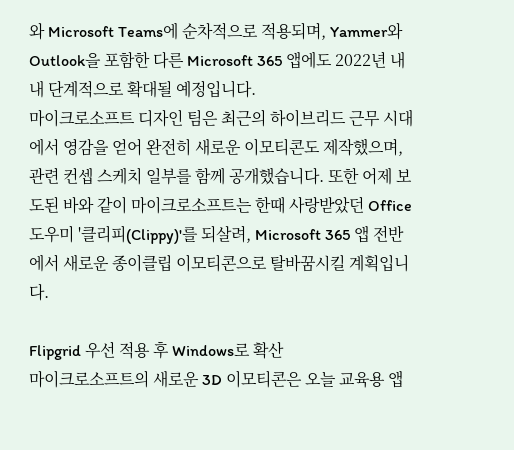와 Microsoft Teams에 순차적으로 적용되며, Yammer와 Outlook을 포함한 다른 Microsoft 365 앱에도 2022년 내내 단계적으로 확대될 예정입니다.
마이크로소프트 디자인 팀은 최근의 하이브리드 근무 시대에서 영감을 얻어 완전히 새로운 이모티콘도 제작했으며, 관련 컨셉 스케치 일부를 함께 공개했습니다. 또한 어제 보도된 바와 같이 마이크로소프트는 한때 사랑받았던 Office 도우미 '클리피(Clippy)'를 되살려, Microsoft 365 앱 전반에서 새로운 종이클립 이모티콘으로 탈바꿈시킬 계획입니다.

Flipgrid 우선 적용 후 Windows로 확산
마이크로소프트의 새로운 3D 이모티콘은 오늘 교육용 앱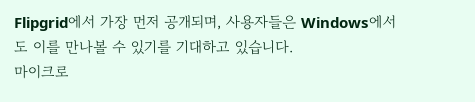Flipgrid에서 가장 먼저 공개되며, 사용자들은 Windows에서도 이를 만나볼 수 있기를 기대하고 있습니다.
마이크로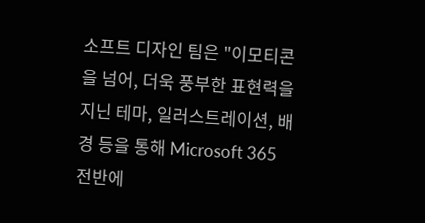소프트 디자인 팀은 "이모티콘을 넘어, 더욱 풍부한 표현력을 지닌 테마, 일러스트레이션, 배경 등을 통해 Microsoft 365 전반에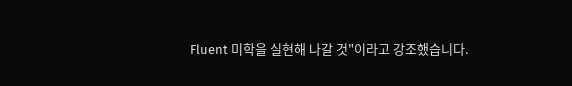Fluent 미학을 실현해 나갈 것"이라고 강조했습니다.